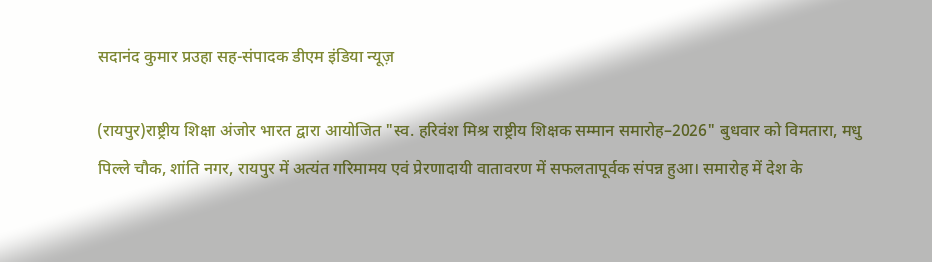सदानंद कुमार प्रउहा सह-संपादक डीएम इंडिया न्यूज़

(रायपुर)राष्ट्रीय शिक्षा अंजोर भारत द्वारा आयोजित "स्व. हरिवंश मिश्र राष्ट्रीय शिक्षक सम्मान समारोह–2026" बुधवार को विमतारा, मधु पिल्ले चौक, शांति नगर, रायपुर में अत्यंत गरिमामय एवं प्रेरणादायी वातावरण में सफलतापूर्वक संपन्न हुआ। समारोह में देश के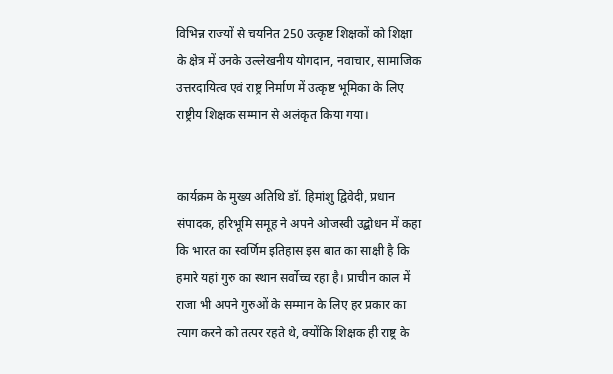विभिन्न राज्यों से चयनित 250 उत्कृष्ट शिक्षकों को शिक्षा के क्षेत्र में उनके उल्लेखनीय योगदान, नवाचार, सामाजिक उत्तरदायित्व एवं राष्ट्र निर्माण में उत्कृष्ट भूमिका के लिए राष्ट्रीय शिक्षक सम्मान से अलंकृत किया गया।


कार्यक्रम के मुख्य अतिथि डॉ. हिमांशु द्विवेदी, प्रधान संपादक, हरिभूमि समूह ने अपने ओजस्वी उद्बोधन में कहा कि भारत का स्वर्णिम इतिहास इस बात का साक्षी है कि हमारे यहां गुरु का स्थान सर्वोच्च रहा है। प्राचीन काल में राजा भी अपने गुरुओं के सम्मान के लिए हर प्रकार का त्याग करने को तत्पर रहते थे, क्योंकि शिक्षक ही राष्ट्र के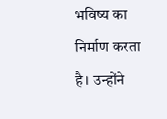भविष्य का निर्माण करता है। उन्होंने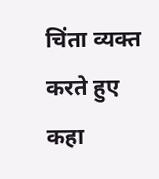चिंता व्यक्त करते हुए कहा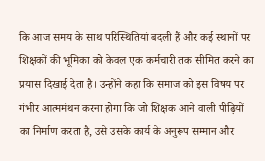कि आज समय के साथ परिस्थितियां बदली हैं और कई स्थानों पर शिक्षकों की भूमिका को केवल एक कर्मचारी तक सीमित करने का प्रयास दिखाई देता है। उन्होंने कहा कि समाज को इस विषय पर गंभीर आत्ममंथन करना होगा कि जो शिक्षक आने वाली पीढ़ियों का निर्माण करता है, उसे उसके कार्य के अनुरूप सम्मान और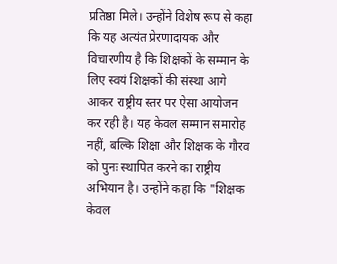प्रतिष्ठा मिले। उन्होंने विशेष रूप से कहा कि यह अत्यंत प्रेरणादायक और विचारणीय है कि शिक्षकों के सम्मान के लिए स्वयं शिक्षकों की संस्था आगे आकर राष्ट्रीय स्तर पर ऐसा आयोजन कर रही है। यह केवल सम्मान समारोह नहीं, बल्कि शिक्षा और शिक्षक के गौरव को पुनः स्थापित करने का राष्ट्रीय अभियान है। उन्होंने कहा कि "शिक्षक केवल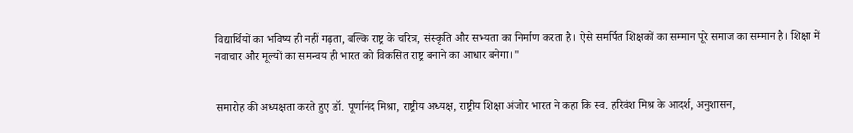विद्यार्थियों का भविष्य ही नहीं गढ़ता, बल्कि राष्ट्र के चरित्र, संस्कृति और सभ्यता का निर्माण करता है। ऐसे समर्पित शिक्षकों का सम्मान पूरे समाज का सम्मान है। शिक्षा में नवाचार और मूल्यों का समन्वय ही भारत को विकसित राष्ट्र बनाने का आधार बनेगा।"


समारोह की अध्यक्षता करते हुए डॉ. पूर्णानंद मिश्रा, राष्ट्रीय अध्यक्ष, राष्ट्रीय शिक्षा अंजोर भारत ने कहा कि स्व. हरिवंश मिश्र के आदर्श, अनुशासन,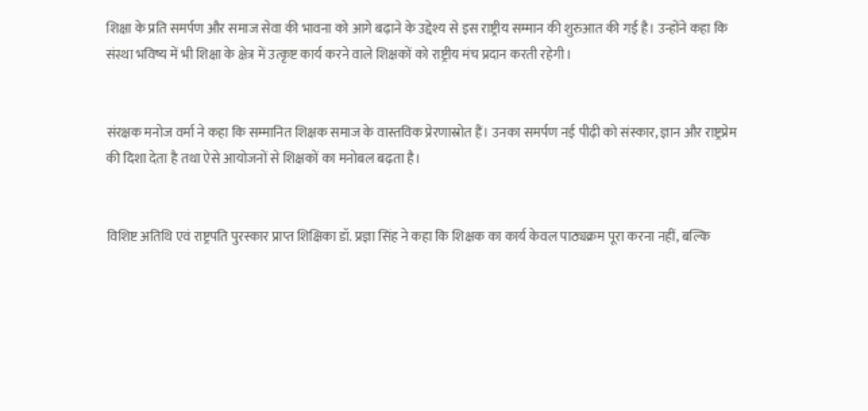शिक्षा के प्रति समर्पण और समाज सेवा की भावना को आगे बढ़ाने के उद्देश्य से इस राष्ट्रीय सम्मान की शुरुआत की गई है। उन्होंने कहा कि संस्था भविष्य में भी शिक्षा के क्षेत्र में उत्कृष्ट कार्य करने वाले शिक्षकों को राष्ट्रीय मंच प्रदान करती रहेगी।


संरक्षक मनोज वर्मा ने कहा कि सम्मानित शिक्षक समाज के वास्तविक प्रेरणास्रोत हैं। उनका समर्पण नई पीढ़ी को संस्कार, ज्ञान और राष्ट्रप्रेम की दिशा देता है तथा ऐसे आयोजनों से शिक्षकों का मनोबल बढ़ता है।


विशिष्ट अतिथि एवं राष्ट्रपति पुरस्कार प्राप्त शिक्षिका डॉ. प्रज्ञा सिंह ने कहा कि शिक्षक का कार्य केवल पाठ्यक्रम पूरा करना नहीं, बल्कि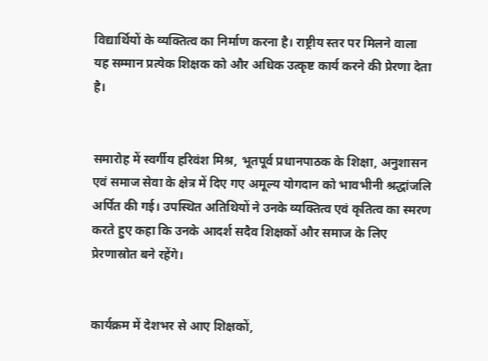विद्यार्थियों के व्यक्तित्व का निर्माण करना है। राष्ट्रीय स्तर पर मिलने वाला यह सम्मान प्रत्येक शिक्षक को और अधिक उत्कृष्ट कार्य करने की प्रेरणा देता है।


समारोह में स्वर्गीय हरिवंश मिश्र, भूतपूर्व प्रधानपाठक के शिक्षा, अनुशासन एवं समाज सेवा के क्षेत्र में दिए गए अमूल्य योगदान को भावभीनी श्रद्धांजलि अर्पित की गई। उपस्थित अतिथियों ने उनके व्यक्तित्व एवं कृतित्व का स्मरण करते हुए कहा कि उनके आदर्श सदैव शिक्षकों और समाज के लिए प्रेरणास्रोत बने रहेंगे।


कार्यक्रम में देशभर से आए शिक्षकों,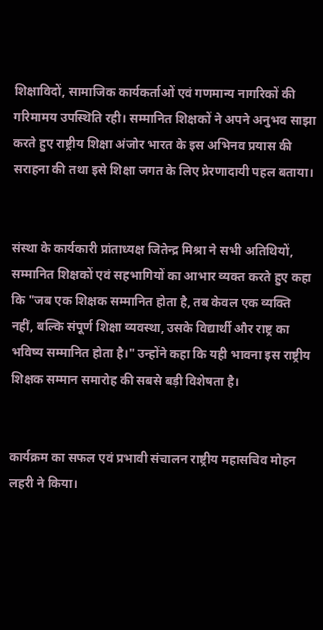शिक्षाविदों, सामाजिक कार्यकर्ताओं एवं गणमान्य नागरिकों की गरिमामय उपस्थिति रही। सम्मानित शिक्षकों ने अपने अनुभव साझा करते हुए राष्ट्रीय शिक्षा अंजोर भारत के इस अभिनव प्रयास की सराहना की तथा इसे शिक्षा जगत के लिए प्रेरणादायी पहल बताया।


संस्था के कार्यकारी प्रांताध्यक्ष जितेन्द्र मिश्रा ने सभी अतिथियों, सम्मानित शिक्षकों एवं सहभागियों का आभार व्यक्त करते हुए कहा कि "जब एक शिक्षक सम्मानित होता है, तब केवल एक व्यक्ति नहीं, बल्कि संपूर्ण शिक्षा व्यवस्था, उसके विद्यार्थी और राष्ट्र का भविष्य सम्मानित होता है।" उन्होंने कहा कि यही भावना इस राष्ट्रीय शिक्षक सम्मान समारोह की सबसे बड़ी विशेषता है।


कार्यक्रम का सफल एवं प्रभावी संचालन राष्ट्रीय महासचिव मोहन लहरी ने किया।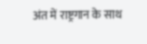अंत में राष्ट्रगान के साथ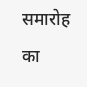समारोह का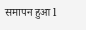समापन हुआ l